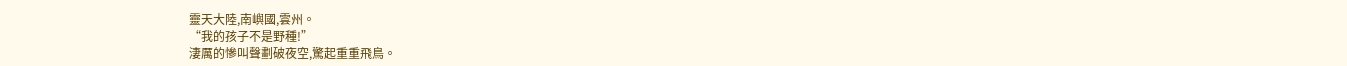靈天大陸,南嶼國,雲州。
“我的孩子不是野種!”
淒厲的慘叫聲劃破夜空,驚起重重飛鳥。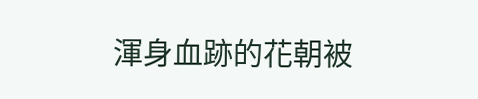渾身血跡的花朝被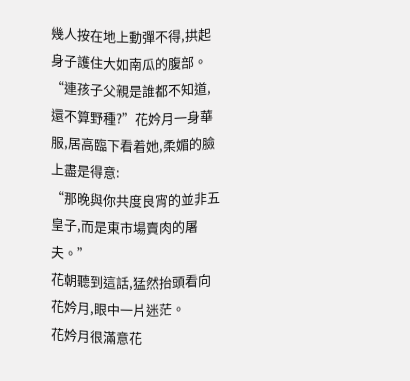幾人按在地上動彈不得,拱起身子護住大如南瓜的腹部。
“連孩子父親是誰都不知道,還不算野種?”花妗月一身華服,居高臨下看着她,柔媚的臉上盡是得意:
“那晚與你共度良宵的並非五皇子,而是東市場賣肉的屠夫。”
花朝聽到這話,猛然抬頭看向花妗月,眼中一片迷茫。
花妗月很滿意花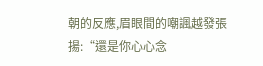朝的反應,眉眼間的嘲諷越發張揚:“還是你心心念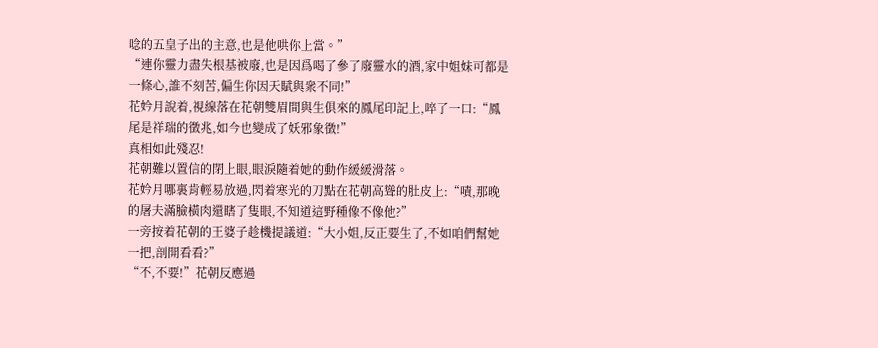唸的五皇子出的主意,也是他哄你上當。”
“連你靈力盡失根基被廢,也是因爲喝了參了廢靈水的酒,家中姐妹可都是一條心,誰不刻苦,偏生你因天賦與衆不同!”
花妗月說着,視線落在花朝雙眉間與生俱來的鳳尾印記上,啐了一口:“鳳尾是祥瑞的徵兆,如今也變成了妖邪象徵!”
真相如此殘忍!
花朝難以置信的閉上眼,眼淚隨着她的動作緩緩滑落。
花妗月哪裏肯輕易放過,閃着寒光的刀點在花朝高聳的肚皮上:“嘖,那晚的屠夫滿臉橫肉還瞎了隻眼,不知道這野種像不像他?”
一旁按着花朝的王婆子趁機提議道:“大小姐,反正要生了,不如咱們幫她一把,剖開看看?”
“不,不要!”花朝反應過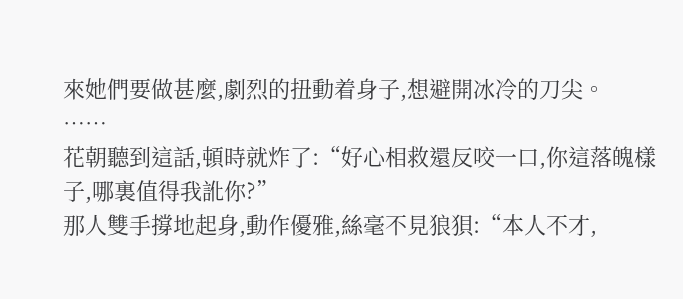來她們要做甚麼,劇烈的扭動着身子,想避開冰冷的刀尖。
……
花朝聽到這話,頓時就炸了:“好心相救還反咬一口,你這落魄樣子,哪裏值得我訛你?”
那人雙手撐地起身,動作優雅,絲毫不見狼狽:“本人不才,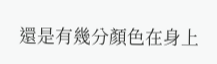還是有幾分顏色在身上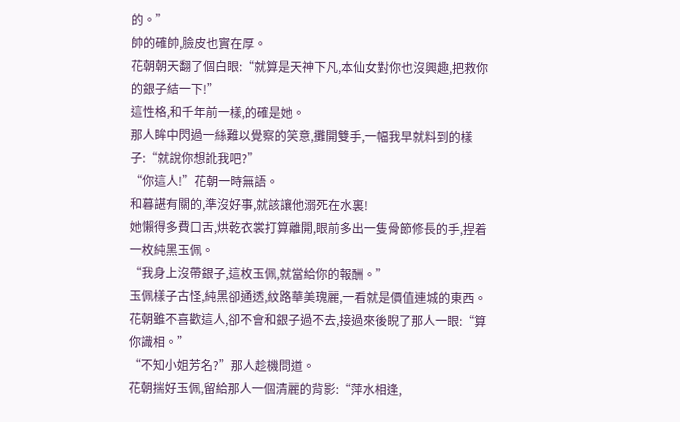的。”
帥的確帥,臉皮也實在厚。
花朝朝天翻了個白眼:“就算是天神下凡,本仙女對你也沒興趣,把救你的銀子結一下!”
這性格,和千年前一樣,的確是她。
那人眸中閃過一絲難以覺察的笑意,攤開雙手,一幅我早就料到的樣子:“就說你想訛我吧?”
“你這人!”花朝一時無語。
和暮諶有關的,準沒好事,就該讓他溺死在水裏!
她懶得多費口舌,烘乾衣裳打算離開,眼前多出一隻骨節修長的手,捏着一枚純黑玉佩。
“我身上沒帶銀子,這枚玉佩,就當給你的報酬。”
玉佩樣子古怪,純黑卻通透,紋路華美瑰麗,一看就是價值連城的東西。
花朝雖不喜歡這人,卻不會和銀子過不去,接過來後睨了那人一眼:“算你識相。”
“不知小姐芳名?”那人趁機問道。
花朝揣好玉佩,留給那人一個清麗的背影:“萍水相逢,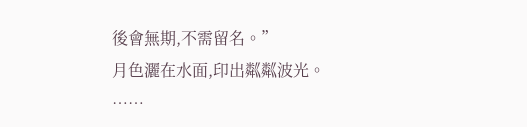後會無期,不需留名。”
月色灑在水面,印出粼粼波光。
……